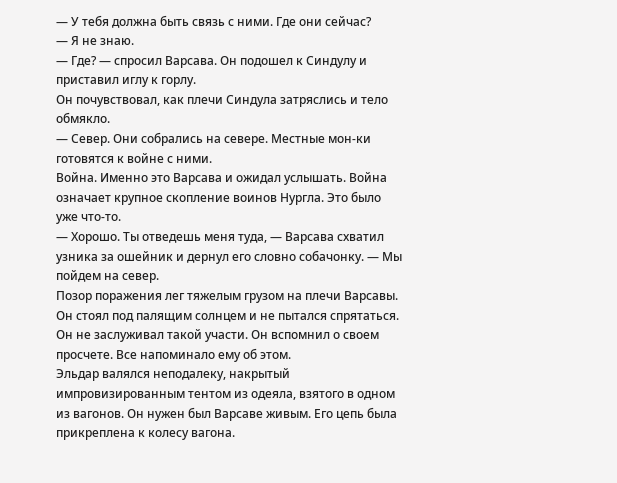— У тебя должна быть связь с ними. Где они сейчас?
— Я не знаю.
— Где? — спросил Варсава. Он подошел к Синдулу и приставил иглу к горлу.
Он почувствовал, как плечи Синдула затряслись и тело обмякло.
— Север. Они собрались на севере. Местные мон-ки готовятся к войне с ними.
Война. Именно это Варсава и ожидал услышать. Война означает крупное скопление воинов Нургла. Это было уже что-то.
— Хорошо. Ты отведешь меня туда, — Варсава схватил узника за ошейник и дернул его словно собачонку. — Мы пойдем на север.
Позор поражения лег тяжелым грузом на плечи Варсавы. Он стоял под палящим солнцем и не пытался спрятаться. Он не заслуживал такой участи. Он вспомнил о своем просчете. Все напоминало ему об этом.
Эльдар валялся неподалеку, накрытый импровизированным тентом из одеяла, взятого в одном из вагонов. Он нужен был Варсаве живым. Его цепь была прикреплена к колесу вагона.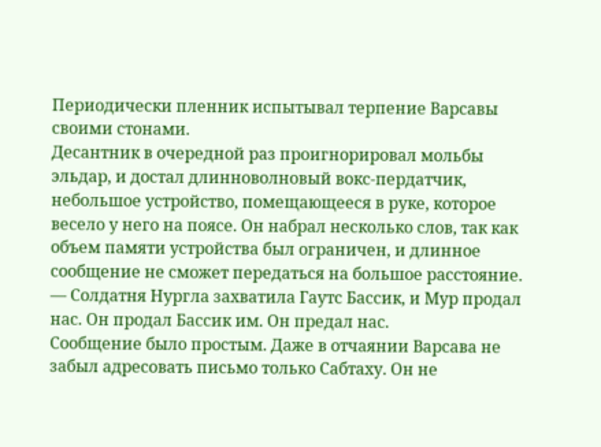Периодически пленник испытывал терпение Варсавы своими стонами.
Десантник в очередной раз проигнорировал мольбы эльдар, и достал длинноволновый вокс-пердатчик, небольшое устройство, помещающееся в руке, которое весело у него на поясе. Он набрал несколько слов, так как объем памяти устройства был ограничен, и длинное сообщение не сможет передаться на большое расстояние.
— Солдатня Нургла захватила Гаутс Бассик, и Мур продал нас. Он продал Бассик им. Он предал нас.
Сообщение было простым. Даже в отчаянии Варсава не забыл адресовать письмо только Сабтаху. Он не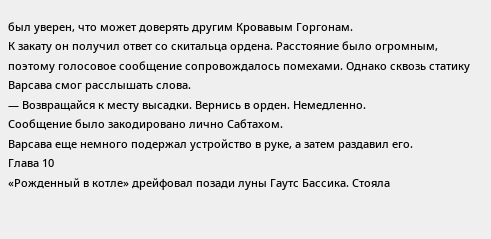был уверен, что может доверять другим Кровавым Горгонам.
К закату он получил ответ со скитальца ордена. Расстояние было огромным, поэтому голосовое сообщение сопровождалось помехами. Однако сквозь статику Варсава смог расслышать слова.
— Возвращайся к месту высадки. Вернись в орден. Немедленно.
Сообщение было закодировано лично Сабтахом.
Варсава еще немного подержал устройство в руке, а затем раздавил его.
Глава 10
«Рожденный в котле» дрейфовал позади луны Гаутс Бассика. Стояла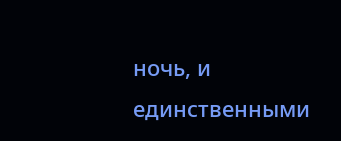ночь, и единственными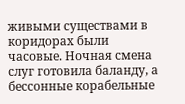живыми существами в коридорах были часовые. Ночная смена слуг готовила баланду, а бессонные корабельные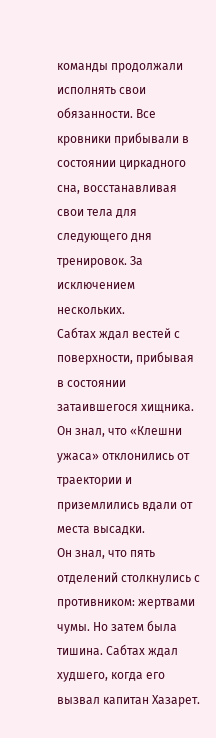команды продолжали исполнять свои обязанности. Все кровники прибывали в состоянии циркадного сна, восстанавливая свои тела для следующего дня тренировок. За исключением нескольких.
Сабтах ждал вестей с поверхности, прибывая в состоянии затаившегося хищника. Он знал, что «Клешни ужаса» отклонились от траектории и приземлились вдали от места высадки.
Он знал, что пять отделений столкнулись с противником: жертвами чумы. Но затем была тишина. Сабтах ждал худшего, когда его вызвал капитан Хазарет.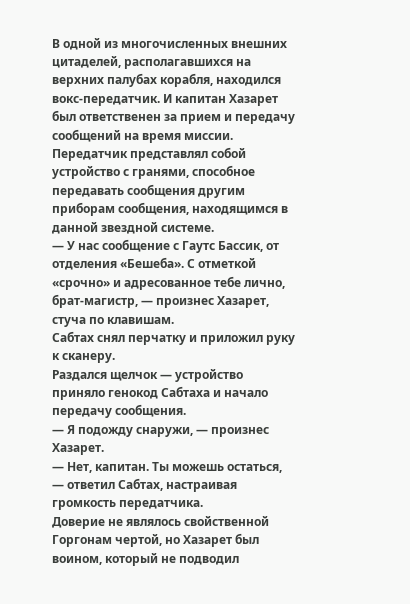В одной из многочисленных внешних цитаделей, располагавшихся на верхних палубах корабля, находился вокс-передатчик. И капитан Хазарет был ответственен за прием и передачу сообщений на время миссии. Передатчик представлял собой устройство с гранями, способное передавать сообщения другим приборам сообщения, находящимся в данной звездной системе.
— У нас сообщение с Гаутс Бассик, от отделения «Бешеба». С отметкой «срочно» и адресованное тебе лично, брат-магистр, — произнес Хазарет, стуча по клавишам.
Сабтах снял перчатку и приложил руку к сканеру.
Раздался щелчок — устройство приняло генокод Сабтаха и начало передачу сообщения.
— Я подожду снаружи, — произнес Хазарет.
— Нет, капитан. Ты можешь остаться, — ответил Сабтах, настраивая громкость передатчика.
Доверие не являлось свойственной Горгонам чертой, но Хазарет был воином, который не подводил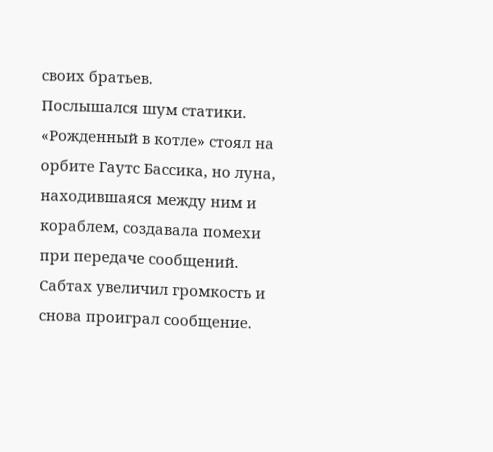своих братьев.
Послышался шум статики. «Рожденный в котле» стоял на орбите Гаутс Бассика, но луна, находившаяся между ним и кораблем, создавала помехи при передаче сообщений.
Сабтах увеличил громкость и снова проиграл сообщение.